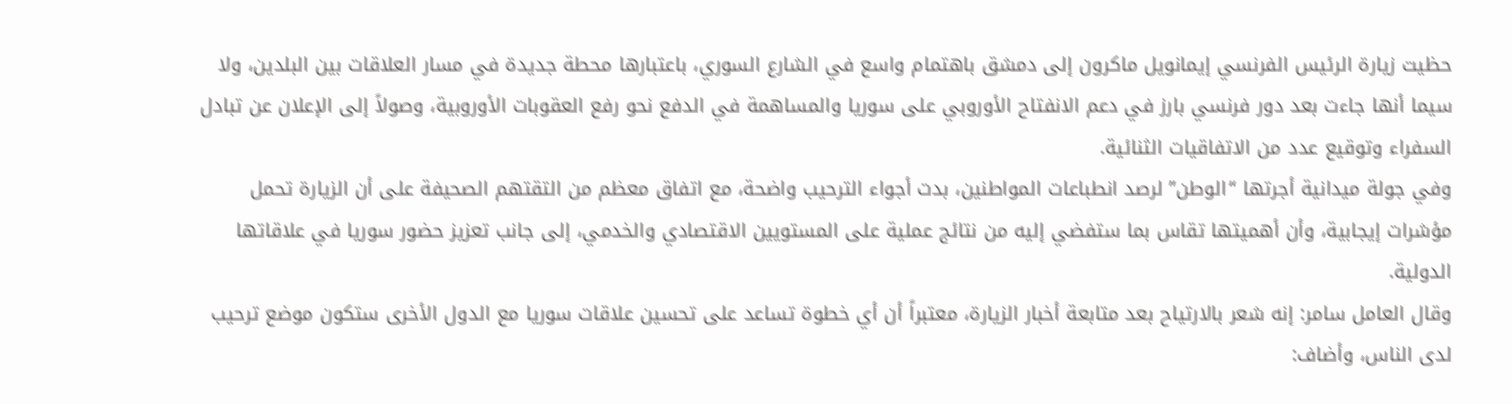حظيت زيارة الرئيس الفرنسي إيمانويل ماكرون إلى دمشق باهتمام واسع في الشارع السوري، باعتبارها محطة جديدة في مسار العلاقات بين البلدين، ولا سيما أنها جاءت بعد دور فرنسي بارز في دعم الانفتاح الأوروبي على سوريا والمساهمة في الدفع نحو رفع العقوبات الأوروبية، وصولاً إلى الإعلان عن تبادل السفراء وتوقيع عدد من الاتفاقيات الثنائية.
وفي جولة ميدانية أجرتها “الوطن” لرصد انطباعات المواطنين، بدت أجواء الترحيب واضحة، مع اتفاق معظم من التقتهم الصحيفة على أن الزيارة تحمل مؤشرات إيجابية، وأن أهميتها تقاس بما ستفضي إليه من نتائج عملية على المستويين الاقتصادي والخدمي، إلى جانب تعزيز حضور سوريا في علاقاتها الدولية.
وقال العامل سامر: إنه شعر بالارتياح بعد متابعة أخبار الزيارة، معتبراً أن أي خطوة تساعد على تحسين علاقات سوريا مع الدول الأخرى ستكون موضع ترحيب لدى الناس، وأضاف: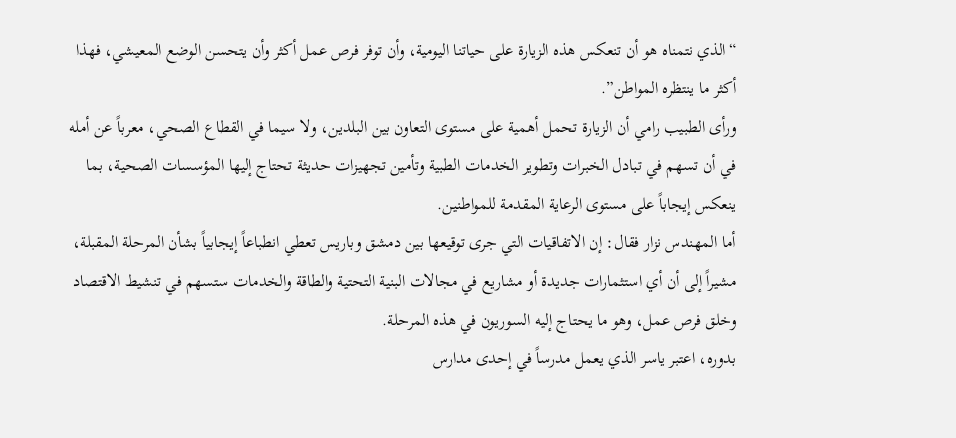“الذي نتمناه هو أن تنعكس هذه الزيارة على حياتنا اليومية، وأن توفر فرص عمل أكثر وأن يتحسن الوضع المعيشي، فهذا أكثر ما ينتظره المواطن”.
ورأى الطبيب رامي أن الزيارة تحمل أهمية على مستوى التعاون بين البلدين، ولا سيما في القطاع الصحي، معرباً عن أمله في أن تسهم في تبادل الخبرات وتطوير الخدمات الطبية وتأمين تجهيزات حديثة تحتاج إليها المؤسسات الصحية، بما ينعكس إيجاباً على مستوى الرعاية المقدمة للمواطنين.
أما المهندس نزار فقال: إن الاتفاقيات التي جرى توقيعها بين دمشق وباريس تعطي انطباعاً إيجابياً بشأن المرحلة المقبلة، مشيراً إلى أن أي استثمارات جديدة أو مشاريع في مجالات البنية التحتية والطاقة والخدمات ستسهم في تنشيط الاقتصاد وخلق فرص عمل، وهو ما يحتاج إليه السوريون في هذه المرحلة.
بدوره، اعتبر ياسر الذي يعمل مدرساً في إحدى مدارس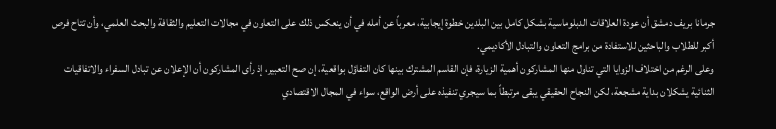جرمانا بريف دمشق أن عودة العلاقات الدبلوماسية بشكل كامل بين البلدين خطوة إيجابية، معرباً عن أمله في أن ينعكس ذلك على التعاون في مجالات التعليم والثقافة والبحث العلمي، وأن تتاح فرص أكبر للطلاب والباحثين للاستفادة من برامج التعاون والتبادل الأكاديمي.
وعلى الرغم من اختلاف الزوايا التي تناول منها المشاركون أهمية الزيارة، فإن القاسم المشترك بينها كان التفاؤل بواقعية، إن صح التعبير، إذ رأى المشاركون أن الإعلان عن تبادل السفراء والاتفاقيات الثنائية يشكلان بداية مشجعة، لكن النجاح الحقيقي يبقى مرتبطاً بما سيجري تنفيذه على أرض الواقع، سواء في المجال الاقتصادي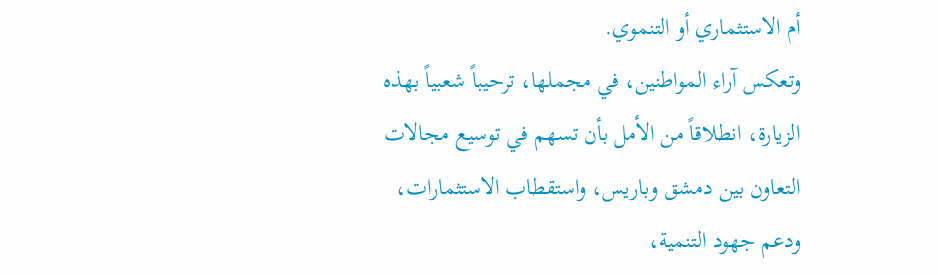أم الاستثماري أو التنموي.
وتعكس آراء المواطنين، في مجملها، ترحيباً شعبياً بهذه الزيارة، انطلاقاً من الأمل بأن تسهم في توسيع مجالات التعاون بين دمشق وباريس، واستقطاب الاستثمارات، ودعم جهود التنمية،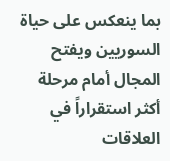بما ينعكس على حياة السوريين ويفتح المجال أمام مرحلة أكثر استقراراً في العلاقات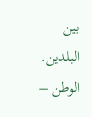بين البلدين.
الوطن –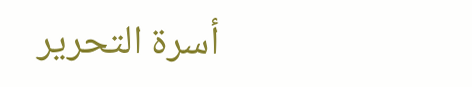أسرة التحرير